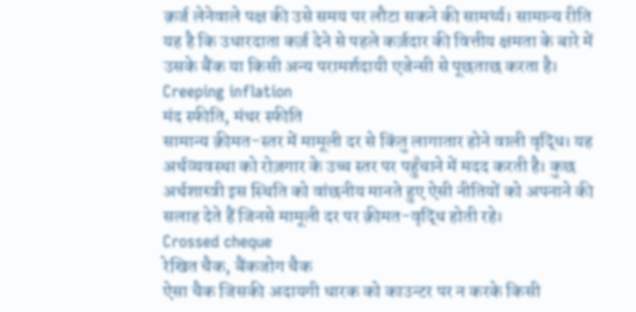क़र्ज लेनेवाले पक्ष की उसे समय पर लौटा सकने की सामर्थ्य। सामान्य रीति यह है कि उधारदाता कर्ज़ देने से पहले कर्ज़दार की वित्तीय क्षमता के बारे में उसके बैंक या किसी अन्य परामर्शदायी एजेन्सी से पूछताछ करता है।
Creeping inflation
मंद स्फीति, मंथर स्फीति
सामान्य क़ीमत-स्तर में मामूली दर से किंतु लागातार होने वाली वृद्धि। यह अर्थव्यवस्था को रोज़गार के उच्च स्तर पर पहुँचाने में मदद करती है। कुछ अर्थशास्त्री इस स्थिति को वांछनीय मानते हुए ऐसी नीतियों को अपनाने की सलाह देते हैं जिनसे मामूली दर पर क़ीमत-वृद्धि होती रहे।
Crossed cheque
रेखित चैक, बैंकजोग चैक
ऐसा चैक जिसकी अदायगी धारक को काउन्टर पर न करके किसी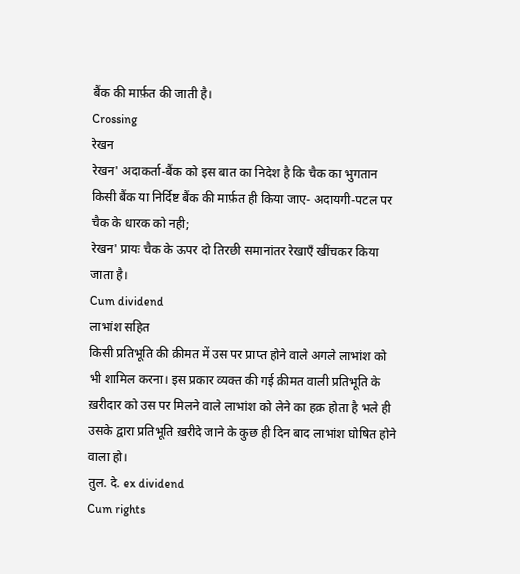बैंक की मार्फ़त की जाती है।
Crossing
रेखन
रेखन' अदाकर्ता-बैंक को इस बात का निदेश है कि चैक का भुगतान किसी बैंक या निर्दिष्ट बैंक की मार्फ़त ही किया जाए- अदायगी-पटल पर चैक के धारक को नही;
रेखन' प्रायः चैक के ऊपर दो तिरछी समानांतर रेखाएँ खींचकर किया जाता है।
Cum dividend
लाभांश सहित
किसी प्रतिभूति की क़ीमत में उस पर प्राप्त होने वाले अगले लाभांश को भी शामिल करना। इस प्रकार व्यक्त की गई क़ीमत वाली प्रतिभूति के ख़रीदार को उस पर मिलने वाले लाभांश को लेने का हक़ होता है भले ही उसके द्वारा प्रतिभूति ख़रीदे जाने के कुछ ही दिन बाद लाभांश घोषित होने वाला हो।
तुल. दे. ex dividend
Cum rights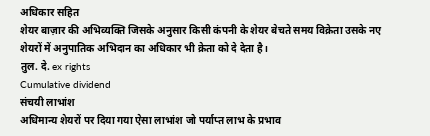अधिकार सहित
शेयर बाज़ार की अभिव्यक्ति जिसके अनुसार किसी कंपनी के शेयर बेचते समय विक्रेता उसके नए शेयरों में अनुपातिक अभिदान का अधिकार भी क्रेता को दे देता है।
तुल. दे. ex rights
Cumulative dividend
संचयी लाभांश
अधिमान्य शेयरों पर दिया गया ऐसा लाभांश जो पर्याप्त लाभ के प्रभाव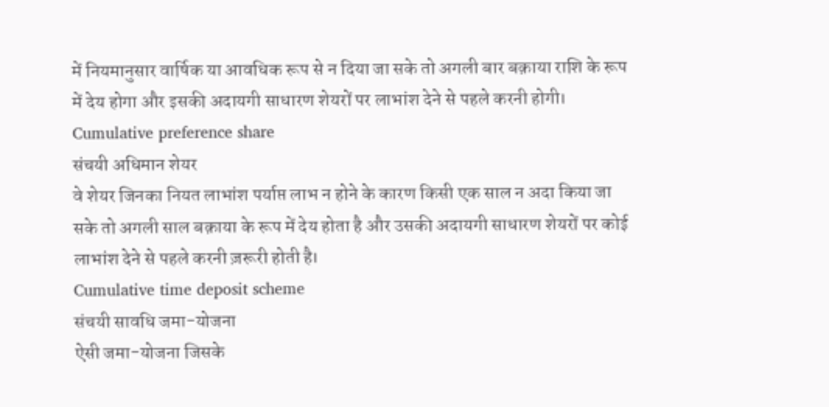में नियमानुसार वार्षिक या आवधिक रूप से न दिया जा सके तो अगली बार बक़ाया राशि के रूप में देय होगा और इसकी अदायगी साधारण शेयरों पर लाभांश देने से पहले करनी होगी।
Cumulative preference share
संचयी अधिमान शेयर
वे शेयर जिनका नियत लाभांश पर्याप्त लाभ न होने के कारण किसी एक साल न अदा किया जा सके तो अगली साल बक़ाया के रूप में देय होता है और उसकी अदायगी साधारण शेयरों पर कोई लाभांश देने से पहले करनी ज़रूरी होती है।
Cumulative time deposit scheme
संचयी सावधि जमा-योजना
ऐसी जमा-योजना जिसके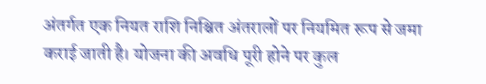अंतर्गत एक नियत राशि निश्चित अंतरालों पर नियमित रूप से जमा कराई जाती है। योजना की अवधि पूरी होने पर कुल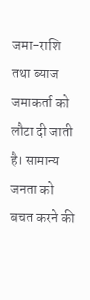जमा-राशि तथा ब्याज जमाकर्ता को लौटा दी जाती है। सामान्य जनता को बचत करने की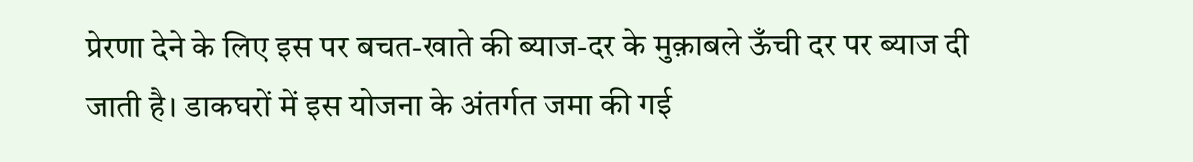प्रेरणा देने के लिए इस पर बचत-खाते की ब्याज-दर के मुक़ाबले ऊँची दर पर ब्याज दी जाती है। डाकघरों में इस योजना के अंतर्गत जमा की गई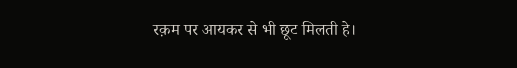रक़म पर आयकर से भी छूट मिलती हे।